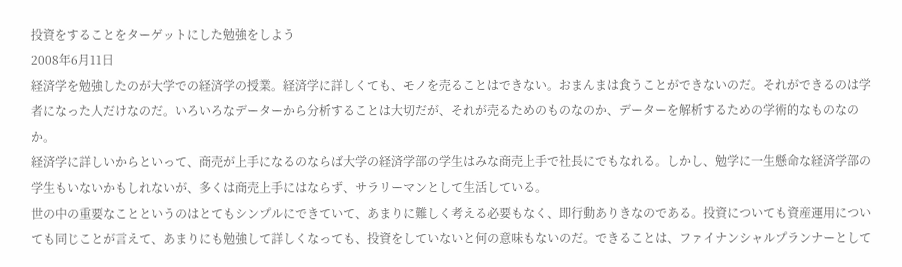投資をすることをターゲットにした勉強をしよう
2008年6月11日
経済学を勉強したのが大学での経済学の授業。経済学に詳しくても、モノを売ることはできない。おまんまは食うことができないのだ。それができるのは学者になった人だけなのだ。いろいろなデーターから分析することは大切だが、それが売るためのものなのか、データーを解析するための学術的なものなのか。
経済学に詳しいからといって、商売が上手になるのならば大学の経済学部の学生はみな商売上手で社長にでもなれる。しかし、勉学に一生懸命な経済学部の学生もいないかもしれないが、多くは商売上手にはならず、サラリーマンとして生活している。
世の中の重要なことというのはとてもシンプルにできていて、あまりに難しく考える必要もなく、即行動ありきなのである。投資についても資産運用についても同じことが言えて、あまりにも勉強して詳しくなっても、投資をしていないと何の意味もないのだ。できることは、ファイナンシャルプランナーとして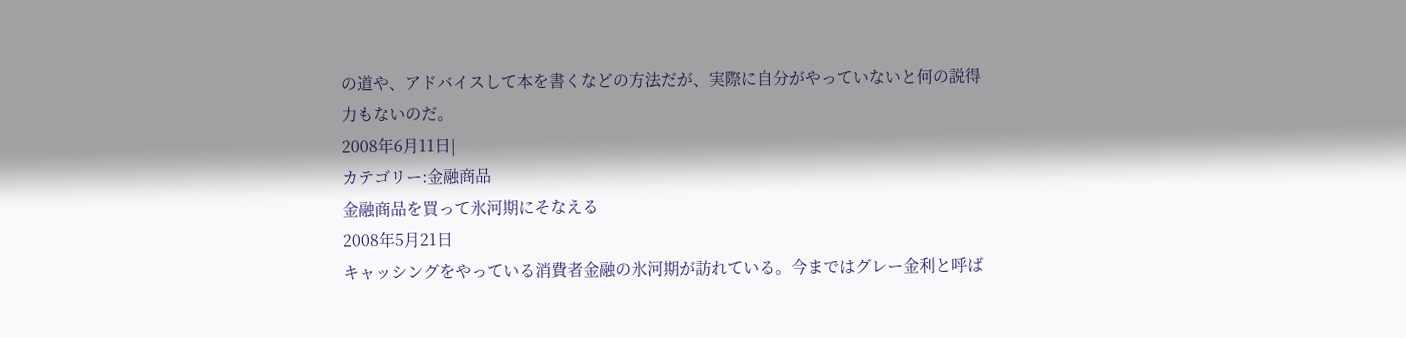の道や、アドバイスして本を書くなどの方法だが、実際に自分がやっていないと何の説得力もないのだ。
2008年6月11日|
カテゴリー:金融商品
金融商品を買って氷河期にそなえる
2008年5月21日
キャッシングをやっている消費者金融の氷河期が訪れている。今まではグレー金利と呼ば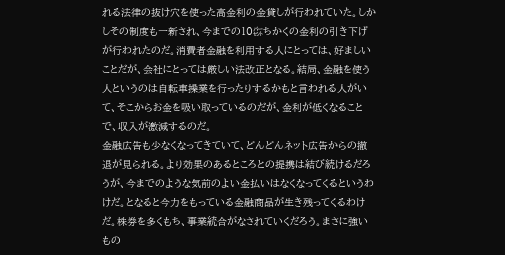れる法律の抜け穴を使った高金利の金貸しが行われていた。しかしその制度も一新され、今までの10㌫ちかくの金利の引き下げが行われたのだ。消費者金融を利用する人にとっては、好ましいことだが、会社にとっては厳しい法改正となる。結局、金融を使う人というのは自転車操業を行ったりするかもと言われる人がいて、そこからお金を吸い取っているのだが、金利が低くなることで、収入が激減するのだ。
金融広告も少なくなってきていて、どんどんネット広告からの撤退が見られる。より効果のあるところとの提携は結び続けるだろうが、今までのような気前のよい金払いはなくなってくるというわけだ。となると今力をもっている金融商品が生き残ってくるわけだ。株券を多くもち、事業統合がなされていくだろう。まさに強いもの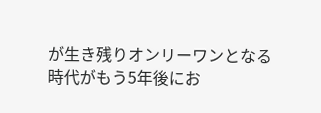が生き残りオンリーワンとなる時代がもう5年後にお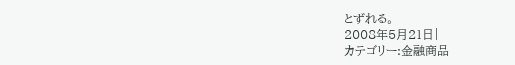とずれる。
2008年5月21日|
カテゴリー:金融商品